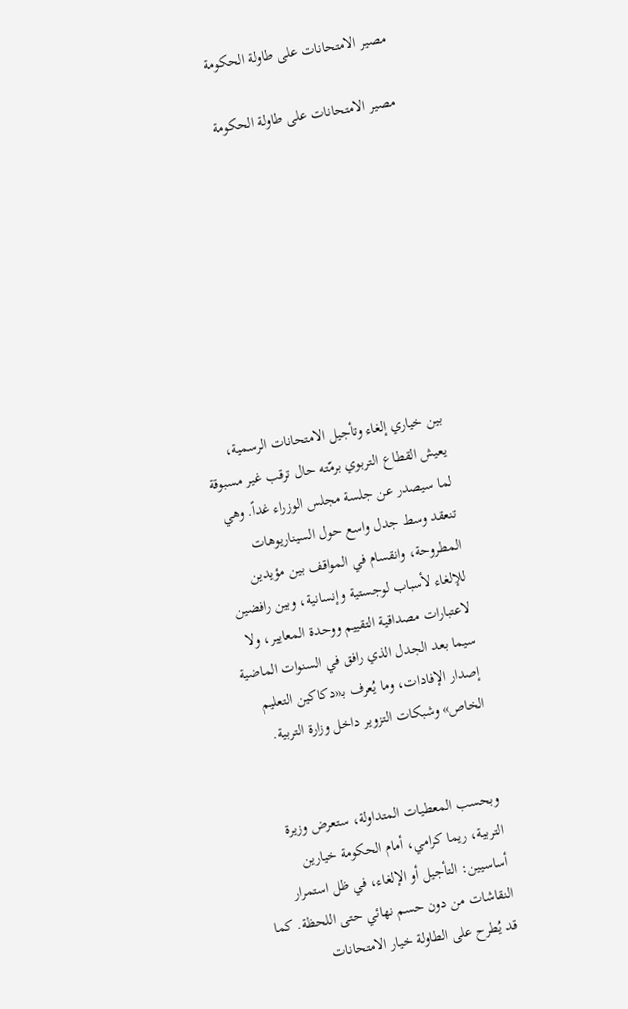مصير الامتحانات على طاولة الحكومة

مصير الامتحانات على طاولة الحكومة









بين خياري إلغاء وتأجيل الامتحانات الرسمية، يعيش القطاع التربوي برمّته حال ترقب غير مسبوقة لما سيصدر عن جلسة مجلس الوزراء غداً. وهي تنعقد وسط جدل واسع حول السيناريوهات المطروحة، وانقسام في المواقف بين مؤيدين للإلغاء لأسباب لوجستية وإنسانية، وبين رافضين لاعتبارات مصداقية التقييم ووحدة المعايير، ولا سيما بعد الجدل الذي رافق في السنوات الماضية إصدار الإفادات، وما يُعرف بـ«دكاكين التعليم الخاص» وشبكات التزوير داخل وزارة التربية.


وبحسب المعطيات المتداولة، ستعرض وزيرة التربية، ريما كرامي، أمام الحكومة خيارين أساسيين: التأجيل أو الإلغاء، في ظل استمرار النقاشات من دون حسم نهائي حتى اللحظة. كما قد يُطرح على الطاولة خيار الامتحانات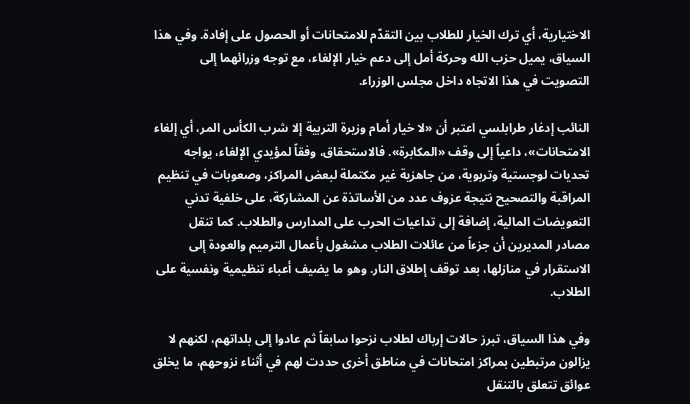الاختيارية، أي ترك الخيار للطلاب بين التقدّم للامتحانات أو الحصول على إفادة. وفي هذا السياق، يميل حزب الله وحركة أمل إلى دعم خيار الإلغاء، مع توجه وزرائهما إلى التصويت في هذا الاتجاه داخل مجلس الوزراء.

النائب إدغار طرابلسي اعتبر أن «لا خيار أمام وزيرة التربية إلا شرب الكأس المر، أي إلغاء الامتحانات»، داعياً إلى وقف «المكابرة». فالاستحقاق، وفقاً لمؤيدي الإلغاء، يواجه تحديات لوجستية وتربوية، من جاهزية غير مكتملة لبعض المراكز، وصعوبات في تنظيم المراقبة والتصحيح نتيجة عزوف عدد من الأساتذة عن المشاركة، على خلفية تدني التعويضات المالية، إضافة إلى تداعيات الحرب على المدارس والطلاب. كما تنقل مصادر المديرين أن جزءاً من عائلات الطلاب مشغول بأعمال الترميم والعودة إلى الاستقرار في منازلها، بعد توقف إطلاق النار. وهو ما يضيف أعباء تنظيمية ونفسية على الطلاب.

وفي هذا السياق، تبرز حالات إرباك لطلاب نزحوا سابقاً ثم عادوا إلى بلداتهم، لكنهم لا يزالون مرتبطين بمراكز امتحانات في مناطق أخرى حددت لهم في أثناء نزوحهم، ما يخلق عوائق تتعلق بالتنقل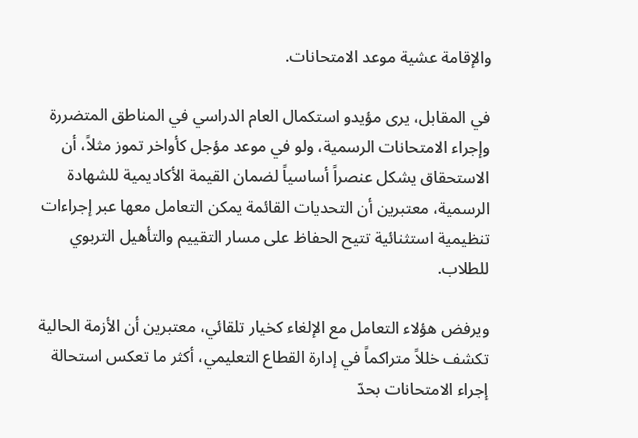والإقامة عشية موعد الامتحانات.

في المقابل، يرى مؤيدو استكمال العام الدراسي في المناطق المتضررة وإجراء الامتحانات الرسمية، ولو في موعد مؤجل كأواخر تموز مثلاً، أن الاستحقاق يشكل عنصراً أساسياً لضمان القيمة الأكاديمية للشهادة الرسمية، معتبرين أن التحديات القائمة يمكن التعامل معها عبر إجراءات تنظيمية استثنائية تتيح الحفاظ على مسار التقييم والتأهيل التربوي للطلاب.

ويرفض هؤلاء التعامل مع الإلغاء كخيار تلقائي، معتبرين أن الأزمة الحالية تكشف خللاً متراكماً في إدارة القطاع التعليمي، أكثر ما تعكس استحالة إجراء الامتحانات بحدّ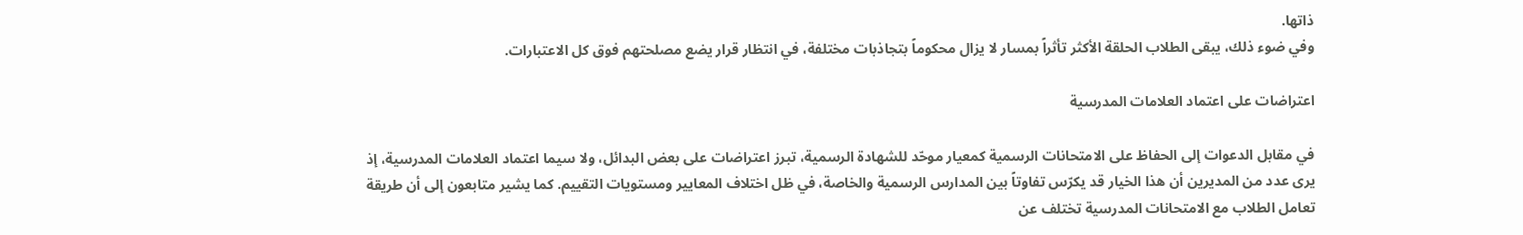ذاتها.
وفي ضوء ذلك، يبقى الطلاب الحلقة الأكثر تأثراً بمسار لا يزال محكوماً بتجاذبات مختلفة، في انتظار قرار يضع مصلحتهم فوق كل الاعتبارات.

اعتراضات على اعتماد العلامات المدرسية

في مقابل الدعوات إلى الحفاظ على الامتحانات الرسمية كمعيار موحّد للشهادة الرسمية، تبرز اعتراضات على بعض البدائل، ولا سيما اعتماد العلامات المدرسية، إذ يرى عدد من المديرين أن هذا الخيار قد يكرّس تفاوتاً بين المدارس الرسمية والخاصة، في ظل اختلاف المعايير ومستويات التقييم. كما يشير متابعون إلى أن طريقة تعامل الطلاب مع الامتحانات المدرسية تختلف عن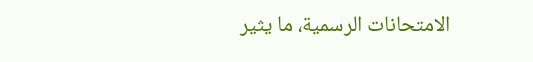الامتحانات الرسمية، ما يثير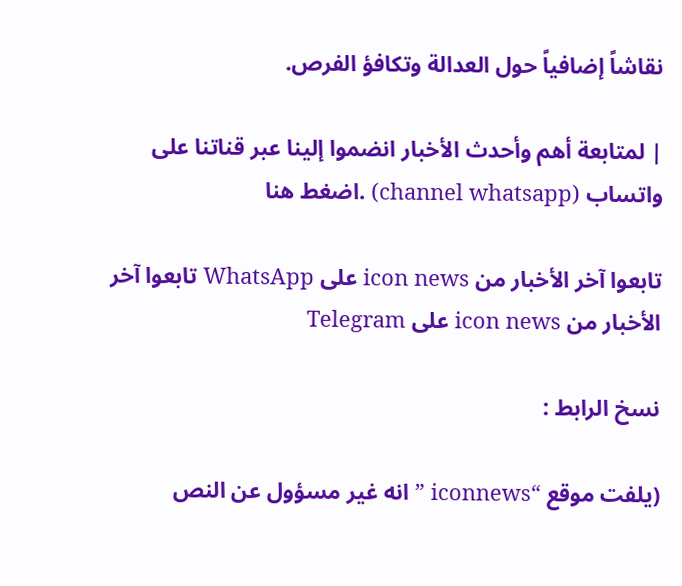نقاشاً إضافياً حول العدالة وتكافؤ الفرص.

| لمتابعة أهم وأحدث الأخبار انضموا إلينا عبر قناتنا على واتساب (channel whatsapp) .اضغط هنا

تابعوا آخر الأخبار من icon news على WhatsApp تابعوا آخر الأخبار من icon news على Telegram

نسخ الرابط :

(يلفت موقع “iconnews ” انه غير مسؤول عن النص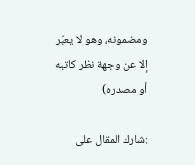ومضمونه، وهو لا يعبّر إلا عن وجهة نظر كاتبه أو مصدره)

:شارك المقال على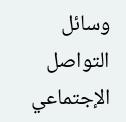وسائل التواصل الإجتماعي